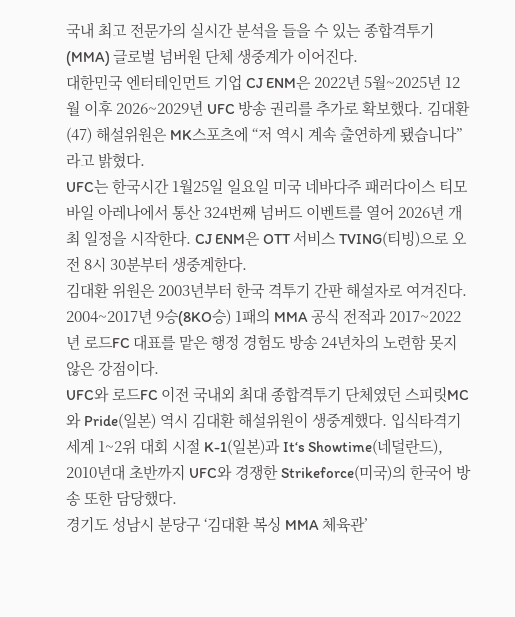국내 최고 전문가의 실시간 분석을 들을 수 있는 종합격투기(MMA) 글로벌 넘버원 단체 생중계가 이어진다.
대한민국 엔터테인먼트 기업 CJ ENM은 2022년 5월~2025년 12월 이후 2026~2029년 UFC 방송 권리를 추가로 확보했다. 김대환(47) 해설위원은 MK스포츠에 “저 역시 계속 출연하게 됐습니다”라고 밝혔다.
UFC는 한국시간 1월25일 일요일 미국 네바다주 패러다이스 티모바일 아레나에서 통산 324번째 넘버드 이벤트를 열어 2026년 개최 일정을 시작한다. CJ ENM은 OTT 서비스 TVING(티빙)으로 오전 8시 30분부터 생중계한다.
김대환 위원은 2003년부터 한국 격투기 간판 해설자로 여겨진다. 2004~2017년 9승(8KO승) 1패의 MMA 공식 전적과 2017~2022년 로드FC 대표를 맡은 행정 경험도 방송 24년차의 노련함 못지않은 강점이다.
UFC와 로드FC 이전 국내외 최대 종합격투기 단체였던 스피릿MC와 Pride(일본) 역시 김대환 해설위원이 생중계했다. 입식타격기 세계 1~2위 대회 시절 K-1(일본)과 It‘s Showtime(네덜란드), 2010년대 초반까지 UFC와 경쟁한 Strikeforce(미국)의 한국어 방송 또한 담당했다.
경기도 성남시 분당구 ‘김대환 복싱 MMA 체육관’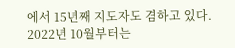에서 15년째 지도자도 겸하고 있다. 2022년 10월부터는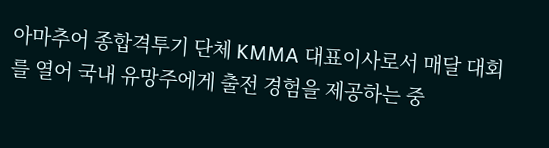아마추어 종합격투기 단체 KMMA 대표이사로서 매달 대회를 열어 국내 유망주에게 출전 경험을 제공하는 중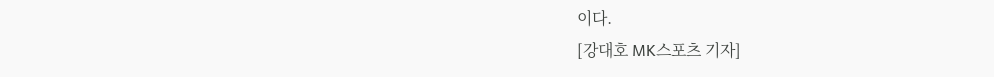이다.
[강대호 MK스포츠 기자]